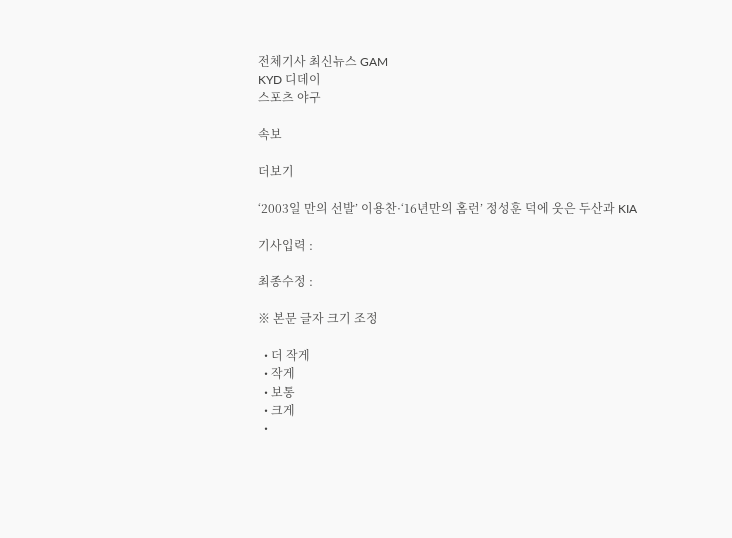전체기사 최신뉴스 GAM
KYD 디데이
스포츠 야구

속보

더보기

‘2003일 만의 선발’ 이용찬·‘16년만의 홈런’ 정성훈 덕에 웃은 두산과 KIA

기사입력 :

최종수정 :

※ 본문 글자 크기 조정

  • 더 작게
  • 작게
  • 보통
  • 크게
  •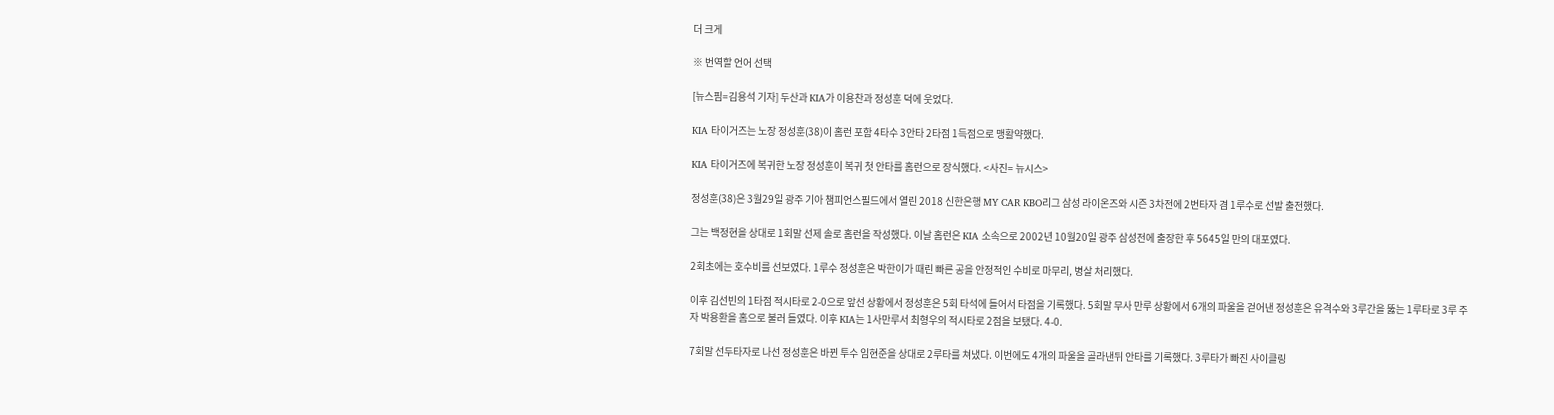더 크게

※ 번역할 언어 선택

[뉴스핌=김용석 기자] 두산과 KIA가 이용찬과 정성훈 덕에 웃었다.

KIA 타이거즈는 노장 정성훈(38)이 홈런 포함 4타수 3안타 2타점 1득점으로 맹활약했다.

KIA 타이거즈에 복귀한 노장 정성훈이 복귀 첫 안타를 홈런으로 장식했다. <사진= 뉴시스>

정성훈(38)은 3월29일 광주 기아 챔피언스필드에서 열린 2018 신한은행 MY CAR KBO리그 삼성 라이온즈와 시즌 3차전에 2번타자 겸 1루수로 선발 출전했다.

그는 백정현을 상대로 1회말 선제 솔로 홈런을 작성했다. 이날 홈런은 KIA 소속으로 2002년 10월20일 광주 삼성전에 출장한 후 5645일 만의 대포였다.

2회초에는 호수비를 선보였다. 1루수 정성훈은 박한이가 때린 빠른 공을 안정적인 수비로 마무리, 병살 처리했다.

이후 김선빈의 1타점 적시타로 2-0으로 앞선 상황에서 정성훈은 5회 타석에 들어서 타점을 기록했다. 5회말 무사 만루 상황에서 6개의 파울을 걷어낸 정성훈은 유격수와 3루간을 뚫는 1루타로 3루 주자 박용환을 홈으로 불러 들였다. 이후 KIA는 1사만루서 최형우의 적시타로 2점을 보탰다. 4-0.

7회말 선두타자로 나선 정성훈은 바뀐 투수 임현준을 상대로 2루타를 쳐냈다. 이번에도 4개의 파울을 골라낸뒤 안타를 기록했다. 3루타가 빠진 사이클링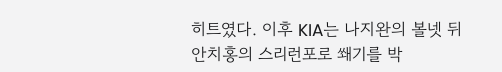히트였다. 이후 KIA는 나지완의 볼넷 뒤 안치홍의 스리런포로 쐐기를 박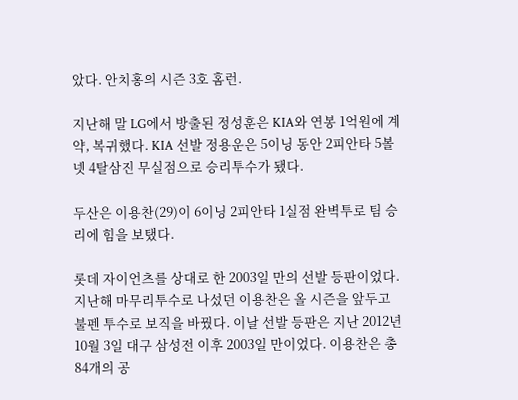았다. 안치홍의 시즌 3호 홈런.

지난해 말 LG에서 방출된 정성훈은 KIA와 연봉 1억원에 계약, 복귀했다. KIA 선발 정용운은 5이닝 동안 2피안타 5볼넷 4탈삼진 무실점으로 승리투수가 됐다.

두산은 이용찬(29)이 6이닝 2피안타 1실점 완벽투로 팀 승리에 힘을 보탰다.

롯데 자이언츠를 상대로 한 2003일 만의 선발 등판이었다. 지난해 마무리투수로 나섰던 이용찬은 올 시즌을 앞두고 불펜 투수로 보직을 바꿨다. 이날 선발 등판은 지난 2012년 10월 3일 대구 삼성전 이후 2003일 만이었다. 이용찬은 총 84개의 공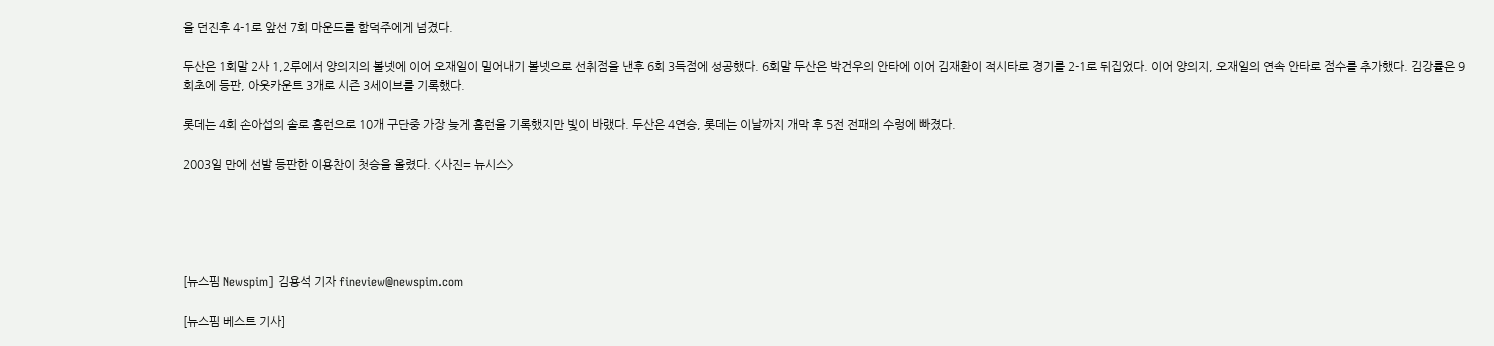을 던진후 4-1로 앞선 7회 마운드를 함덕주에게 넘겼다.

두산은 1회말 2사 1,2루에서 양의지의 볼넷에 이어 오재일이 밀어내기 볼넷으로 선취점을 낸후 6회 3득점에 성공했다. 6회말 두산은 박건우의 안타에 이어 김재환이 적시타로 경기를 2-1로 뒤집었다. 이어 양의지, 오재일의 연속 안타로 점수를 추가했다. 김강률은 9회초에 등판, 아웃카운트 3개로 시즌 3세이브를 기록했다.

롯데는 4회 손아섭의 솔로 홈런으로 10개 구단중 가장 늦게 홈런을 기록했지만 빛이 바랬다. 두산은 4연승, 롯데는 이날까지 개막 후 5전 전패의 수렁에 빠졌다.

2003일 만에 선발 등판한 이용찬이 첫승을 올렸다. <사진= 뉴시스>





[뉴스핌 Newspim] 김용석 기자 fineview@newspim.com

[뉴스핌 베스트 기사]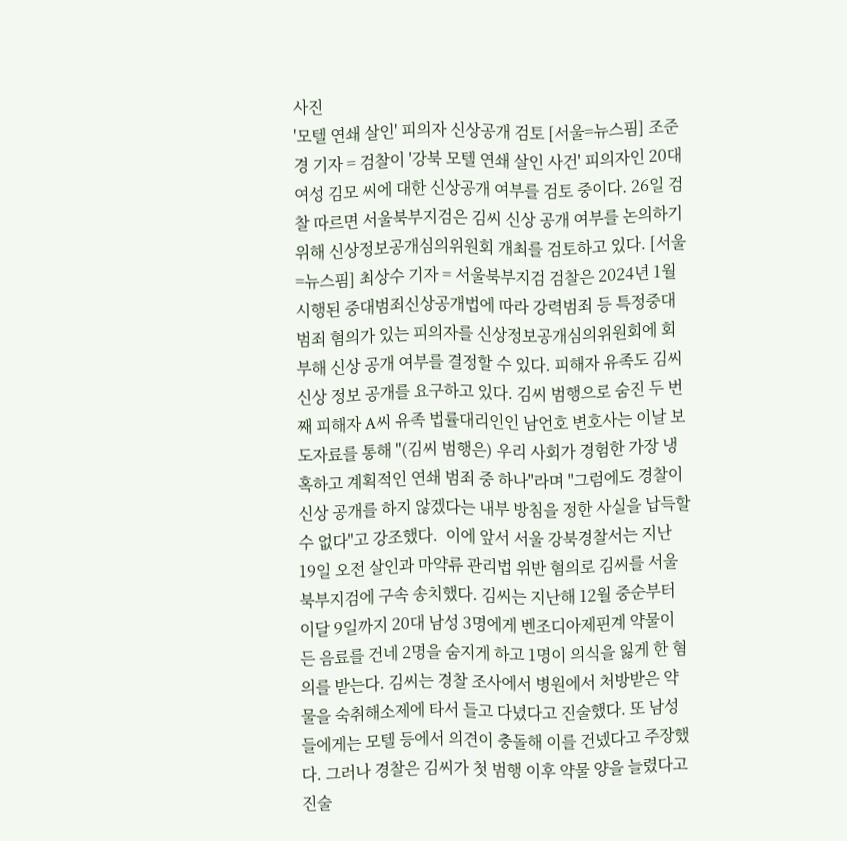사진
'모텔 연쇄 살인' 피의자 신상공개 검토 [서울=뉴스핌] 조준경 기자 = 검찰이 '강북 모텔 연쇄 살인 사건' 피의자인 20대 여성 김모 씨에 대한 신상공개 여부를 검토 중이다. 26일 검찰 따르면 서울북부지검은 김씨 신상 공개 여부를 논의하기 위해 신상정보공개심의위원회 개최를 검토하고 있다. [서울=뉴스핌] 최상수 기자 = 서울북부지검 검찰은 2024년 1월 시행된 중대범죄신상공개법에 따라 강력범죄 등 특정중대범죄 혐의가 있는 피의자를 신상정보공개심의위원회에 회부해 신상 공개 여부를 결정할 수 있다. 피해자 유족도 김씨 신상 정보 공개를 요구하고 있다. 김씨 범행으로 숨진 두 번째 피해자 A씨 유족 법률대리인인 남언호 변호사는 이날 보도자료를 통해 "(김씨 범행은) 우리 사회가 경험한 가장 냉혹하고 계획적인 연쇄 범죄 중 하나"라며 "그럼에도 경찰이 신상 공개를 하지 않겠다는 내부 방침을 정한 사실을 납득할 수 없다"고 강조했다.  이에 앞서 서울 강북경찰서는 지난 19일 오전 살인과 마약류 관리법 위반 혐의로 김씨를 서울북부지검에 구속 송치했다. 김씨는 지난해 12월 중순부터 이달 9일까지 20대 남성 3명에게 벤조디아제핀계 약물이 든 음료를 건네 2명을 숨지게 하고 1명이 의식을 잃게 한 혐의를 받는다. 김씨는 경찰 조사에서 병원에서 처방받은 약물을 숙취해소제에 타서 들고 다녔다고 진술했다. 또 남성들에게는 모텔 등에서 의견이 충돌해 이를 건넸다고 주장했다. 그러나 경찰은 김씨가 첫 범행 이후 약물 양을 늘렸다고 진술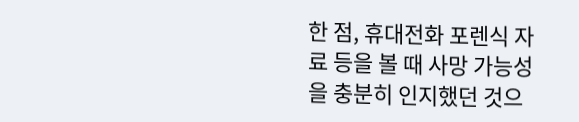한 점, 휴대전화 포렌식 자료 등을 볼 때 사망 가능성을 충분히 인지했던 것으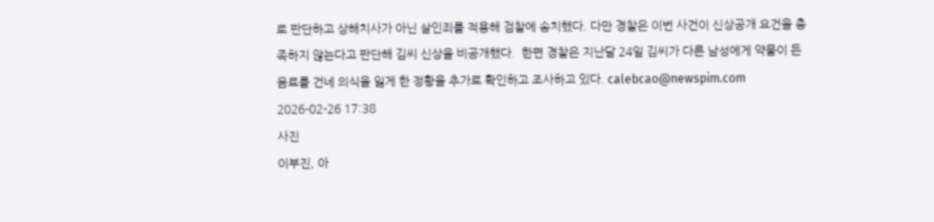로 판단하고 상해치사가 아닌 살인죄를 적용해 검찰에 송치했다. 다만 경찰은 이번 사건이 신상공개 요건을 충족하지 않는다고 판단해 김씨 신상을 비공개했다.  한편 경찰은 지난달 24일 김씨가 다른 남성에게 약물이 든 음료를 건네 의식을 잃게 한 정황을 추가로 확인하고 조사하고 있다. calebcao@newspim.com 2026-02-26 17:38
사진
이부진, 아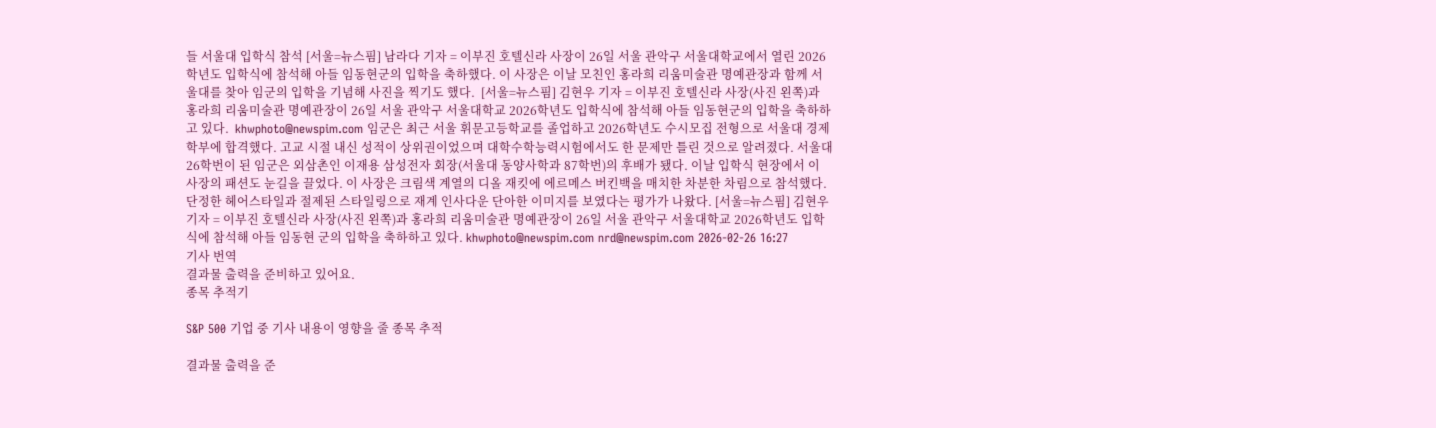들 서울대 입학식 참석 [서울=뉴스핌] 남라다 기자 = 이부진 호텔신라 사장이 26일 서울 관악구 서울대학교에서 열린 2026학년도 입학식에 참석해 아들 임동현군의 입학을 축하했다. 이 사장은 이날 모친인 홍라희 리움미술관 명예관장과 함께 서울대를 찾아 임군의 입학을 기념해 사진을 찍기도 했다.  [서울=뉴스핌] 김현우 기자 = 이부진 호텔신라 사장(사진 왼쪽)과 홍라희 리움미술관 명예관장이 26일 서울 관악구 서울대학교 2026학년도 입학식에 참석해 아들 임동현군의 입학을 축하하고 있다.  khwphoto@newspim.com 임군은 최근 서울 휘문고등학교를 졸업하고 2026학년도 수시모집 전형으로 서울대 경제학부에 합격했다. 고교 시절 내신 성적이 상위권이었으며 대학수학능력시험에서도 한 문제만 틀린 것으로 알려졌다. 서울대 26학번이 된 임군은 외삼촌인 이재용 삼성전자 회장(서울대 동양사학과 87학번)의 후배가 됐다. 이날 입학식 현장에서 이 사장의 패션도 눈길을 끌었다. 이 사장은 크림색 계열의 디올 재킷에 에르메스 버킨백을 매치한 차분한 차림으로 참석했다. 단정한 헤어스타일과 절제된 스타일링으로 재계 인사다운 단아한 이미지를 보였다는 평가가 나왔다. [서울=뉴스핌] 김현우 기자 = 이부진 호텔신라 사장(사진 왼쪽)과 홍라희 리움미술관 명예관장이 26일 서울 관악구 서울대학교 2026학년도 입학식에 참석해 아들 임동현 군의 입학을 축하하고 있다. khwphoto@newspim.com nrd@newspim.com 2026-02-26 16:27
기사 번역
결과물 출력을 준비하고 있어요.
종목 추적기

S&P 500 기업 중 기사 내용이 영향을 줄 종목 추적

결과물 출력을 준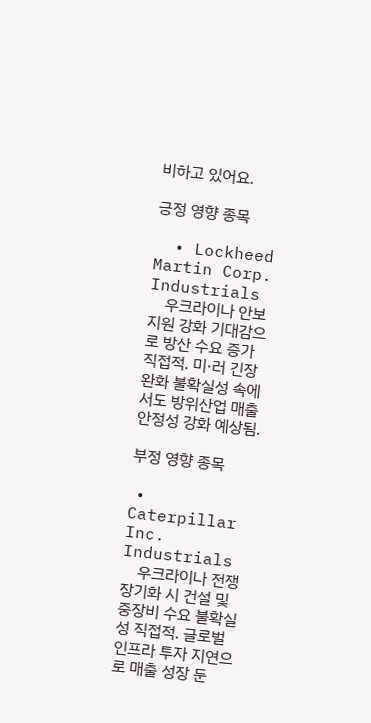비하고 있어요.

긍정 영향 종목

  • Lockheed Martin Corp. Industrials
    우크라이나 안보 지원 강화 기대감으로 방산 수요 증가 직접적. 미·러 긴장 완화 불확실성 속에서도 방위산업 매출 안정성 강화 예상됨.

부정 영향 종목

  • Caterpillar Inc. Industrials
    우크라이나 전쟁 장기화 시 건설 및 중장비 수요 불확실성 직접적. 글로벌 인프라 투자 지연으로 매출 성장 둔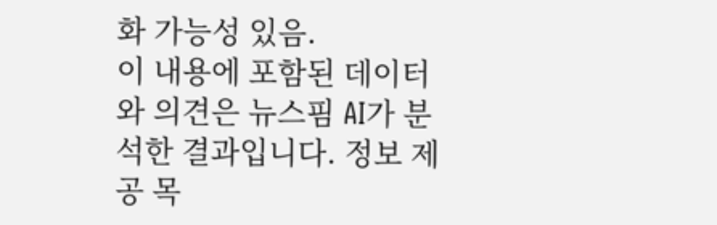화 가능성 있음.
이 내용에 포함된 데이터와 의견은 뉴스핌 AI가 분석한 결과입니다. 정보 제공 목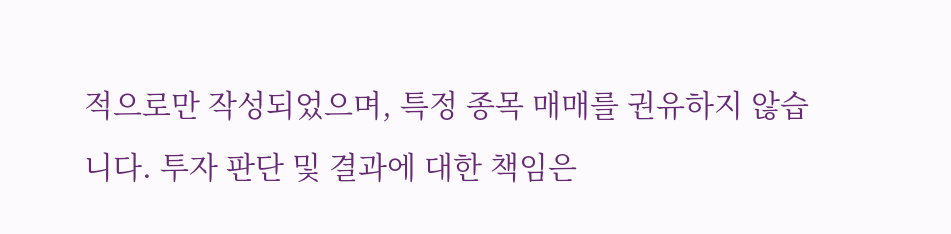적으로만 작성되었으며, 특정 종목 매매를 권유하지 않습니다. 투자 판단 및 결과에 대한 책임은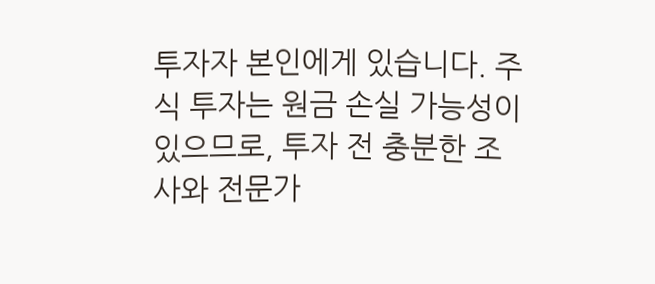투자자 본인에게 있습니다. 주식 투자는 원금 손실 가능성이 있으므로, 투자 전 충분한 조사와 전문가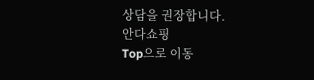상담을 권장합니다.
안다쇼핑
Top으로 이동